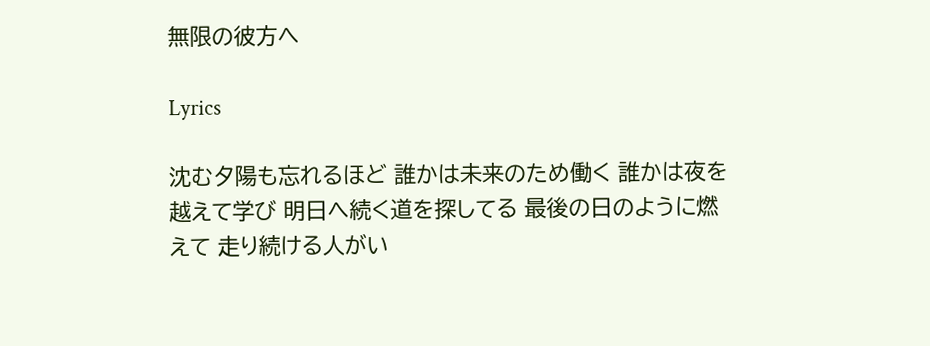無限の彼方へ

Lyrics

沈む夕陽も忘れるほど 誰かは未来のため働く 誰かは夜を越えて学び 明日へ続く道を探してる 最後の日のように燃えて 走り続ける人がい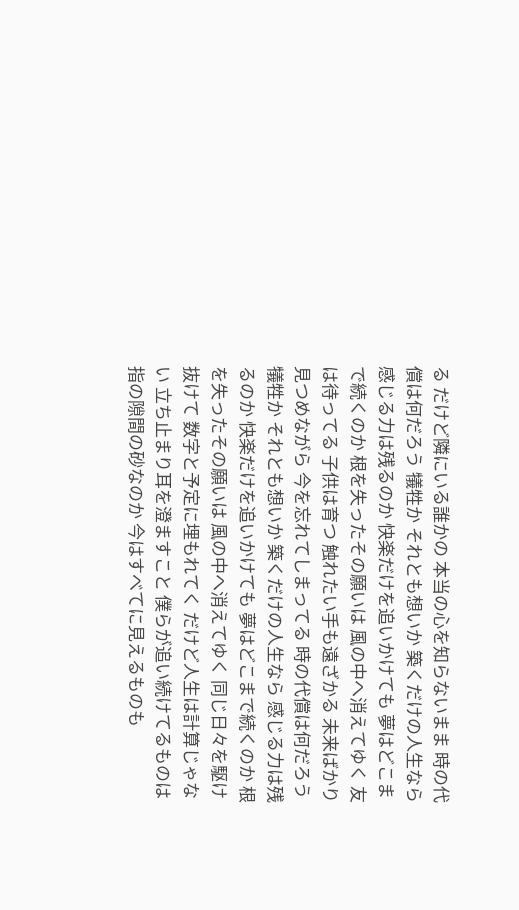る だけど隣にいる誰かの 本当の心を知らないまま 時の代償は何だろう 犠牲か それとも想いか 築くだけの人生なら 感じる力は残るのか 快楽だけを追いかけても 夢はどこまで続くのか 根を失ったその願いは 風の中へ消えてゆく 友は待ってる 子供は育つ 触れたい手も遠ざかる 未来ばかり見つめながら 今を忘れてしまってる 時の代償は何だろう 犠牲か それとも想いか 築くだけの人生なら 感じる力は残るのか 快楽だけを追いかけても 夢はどこまで続くのか 根を失ったその願いは 風の中へ消えてゆく 同じ日々を駆け抜けて 数字と予定に埋もれてく だけど人生は計算じゃない 立ち止まり耳を澄ますこと 僕らが追い続けてるものは 指の隙間の砂なのか 今はすべてに見えるものも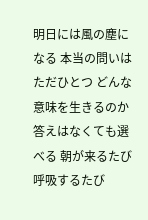明日には風の塵になる 本当の問いはただひとつ どんな意味を生きるのか 答えはなくても選べる 朝が来るたび 呼吸するたび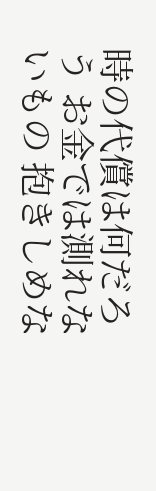時の代償は何だろう お金では測れないもの 抱きしめな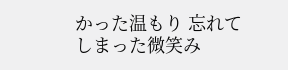かった温もり 忘れてしまった微笑み